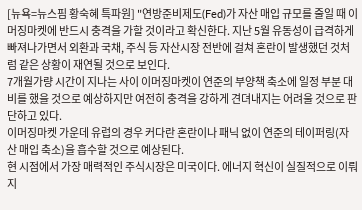[뉴욕=뉴스핌 황숙혜 특파원] "연방준비제도(Fed)가 자산 매입 규모를 줄일 때 이머징마켓에 반드시 충격을 가할 것이라고 확신한다. 지난 5월 유동성이 급격하게 빠져나가면서 외환과 국채, 주식 등 자산시장 전반에 걸쳐 혼란이 발생했던 것처럼 같은 상황이 재연될 것으로 보인다.
7개월가량 시간이 지나는 사이 이머징마켓이 연준의 부양책 축소에 일정 부분 대비를 했을 것으로 예상하지만 여전히 충격을 강하게 견뎌내지는 어려울 것으로 판단하고 있다.
이머징마켓 가운데 유럽의 경우 커다란 혼란이나 패닉 없이 연준의 테이퍼링(자산 매입 축소)을 흡수할 것으로 예상된다.
현 시점에서 가장 매력적인 주식시장은 미국이다. 에너지 혁신이 실질적으로 이뤄지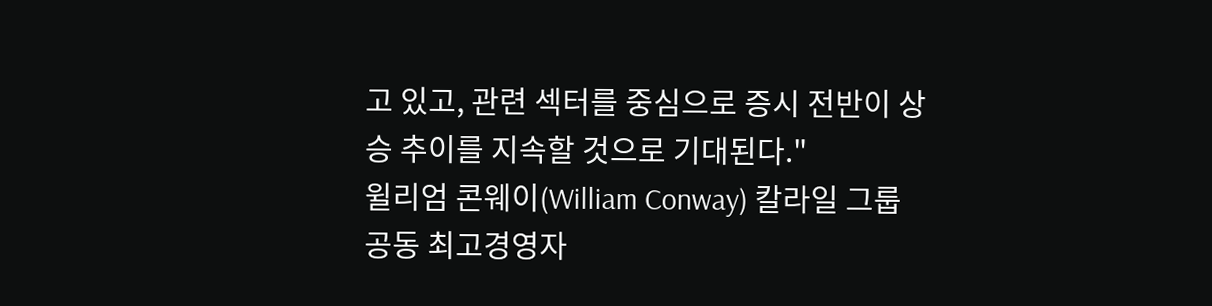고 있고, 관련 섹터를 중심으로 증시 전반이 상승 추이를 지속할 것으로 기대된다."
윌리엄 콘웨이(William Conway) 칼라일 그룹 공동 최고경영자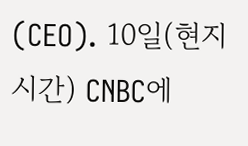(CEO). 10일(현지시간) CNBC에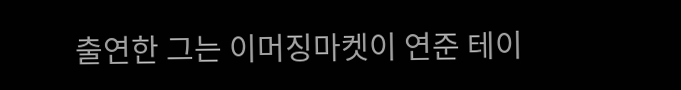출연한 그는 이머징마켓이 연준 테이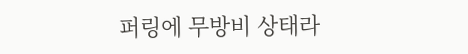퍼링에 무방비 상태라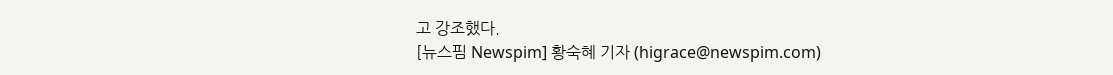고 강조했다.
[뉴스핌 Newspim] 황숙혜 기자 (higrace@newspim.com)